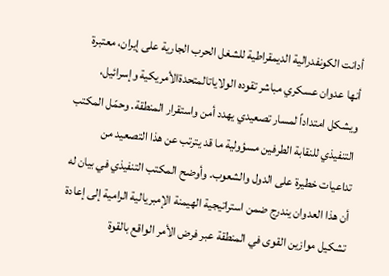أدانت الكونفدرالية الديمقراطية للشغل الحرب الجارية على إيران، معتبرة أنها عدوان عسكري مباشر تقوده الولاياتالمتحدةالأمريكية وإسرائيل، ويشكل امتداداً لمسار تصعيدي يهدد أمن واستقرار المنطقة. وحمّل المكتب التنفيذي للنقابة الطرفين مسؤولية ما قد يترتب عن هذا التصعيد من تداعيات خطيرة على الدول والشعوب. وأوضح المكتب التنفيذي في بيان له أن هذا العدوان يندرج ضمن استراتيجية الهيمنة الإمبريالية الرامية إلى إعادة تشكيل موازين القوى في المنطقة عبر فرض الأمر الواقع بالقوة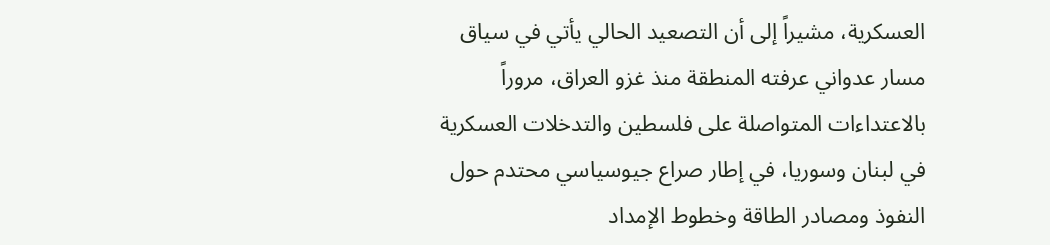العسكرية، مشيراً إلى أن التصعيد الحالي يأتي في سياق مسار عدواني عرفته المنطقة منذ غزو العراق، مروراً بالاعتداءات المتواصلة على فلسطين والتدخلات العسكرية في لبنان وسوريا، في إطار صراع جيوسياسي محتدم حول النفوذ ومصادر الطاقة وخطوط الإمداد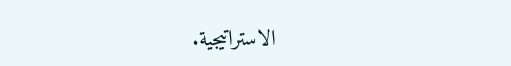الاستراتيجية.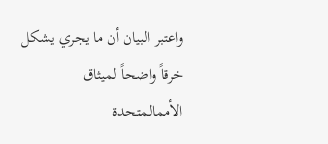واعتبر البيان أن ما يجري يشكل خرقاً واضحاً لميثاق الأممالمتحدة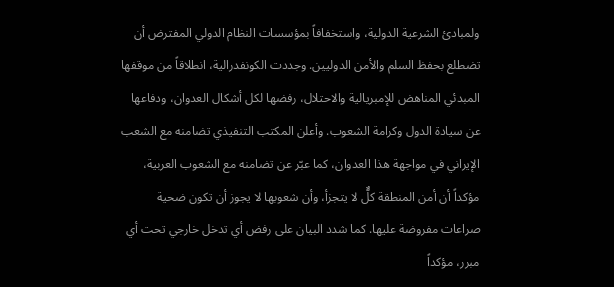ولمبادئ الشرعية الدولية، واستخفافاً بمؤسسات النظام الدولي المفترض أن تضطلع بحفظ السلم والأمن الدوليين. وجددت الكونفدرالية، انطلاقاً من موقفها المبدئي المناهض للإمبريالية والاحتلال، رفضها لكل أشكال العدوان، ودفاعها عن سيادة الدول وكرامة الشعوب. وأعلن المكتب التنفيذي تضامنه مع الشعب الإيراني في مواجهة هذا العدوان، كما عبّر عن تضامنه مع الشعوب العربية، مؤكداً أن أمن المنطقة كلٌّ لا يتجزأ، وأن شعوبها لا يجوز أن تكون ضحية صراعات مفروضة عليها. كما شدد البيان على رفض أي تدخل خارجي تحت أي مبرر، مؤكداً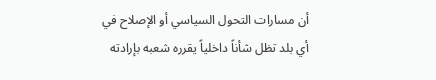أن مسارات التحول السياسي أو الإصلاح في أي بلد تظل شأناً داخلياً يقرره شعبه بإرادته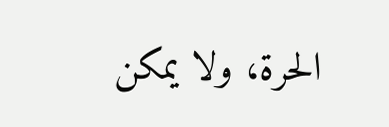الحرة، ولا يمكن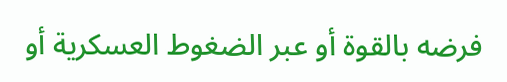فرضه بالقوة أو عبر الضغوط العسكرية أو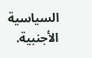السياسية الأجنبية.